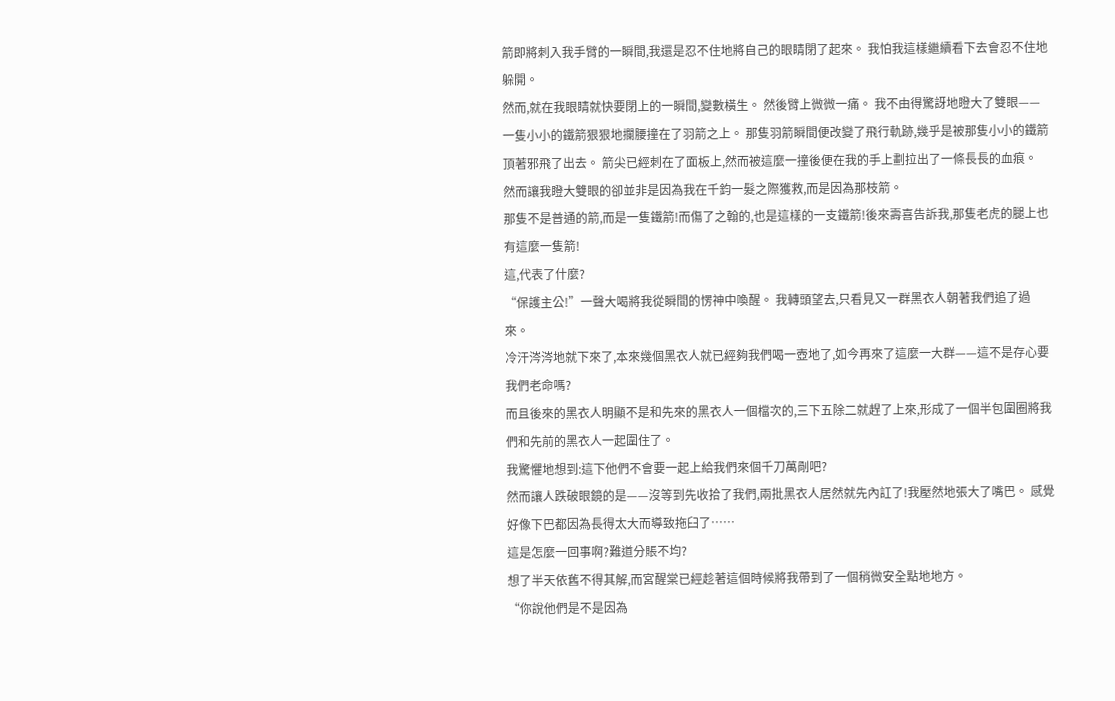箭即將刺入我手臂的一瞬間,我還是忍不住地將自己的眼睛閉了起來。 我怕我這樣繼續看下去會忍不住地躲開。
然而,就在我眼睛就快要閉上的一瞬間,變數橫生。 然後臂上微微一痛。 我不由得驚訝地瞪大了雙眼——
一隻小小的鐵箭狠狠地攔腰撞在了羽箭之上。 那隻羽箭瞬間便改變了飛行軌跡,幾乎是被那隻小小的鐵箭頂著邪飛了出去。 箭尖已經刺在了面板上,然而被這麼一撞後便在我的手上劃拉出了一條長長的血痕。
然而讓我瞪大雙眼的卻並非是因為我在千鈞一髮之際獲救,而是因為那枝箭。
那隻不是普通的箭,而是一隻鐵箭!而傷了之翰的,也是這樣的一支鐵箭!後來壽喜告訴我,那隻老虎的腿上也有這麼一隻箭!
這,代表了什麼?
“保護主公!”一聲大喝將我從瞬間的愣神中喚醒。 我轉頭望去,只看見又一群黑衣人朝著我們追了過來。
冷汗涔涔地就下來了,本來幾個黑衣人就已經夠我們喝一壺地了,如今再來了這麼一大群——這不是存心要我們老命嗎?
而且後來的黑衣人明顯不是和先來的黑衣人一個檔次的,三下五除二就趕了上來,形成了一個半包圍圈將我們和先前的黑衣人一起圍住了。
我驚懼地想到:這下他們不會要一起上給我們來個千刀萬剮吧?
然而讓人跌破眼鏡的是——沒等到先收拾了我們,兩批黑衣人居然就先內訌了!我壓然地張大了嘴巴。 感覺好像下巴都因為長得太大而導致拖臼了……
這是怎麼一回事啊?難道分賬不均?
想了半天依舊不得其解,而宮醒棠已經趁著這個時候將我帶到了一個稍微安全點地地方。
“你說他們是不是因為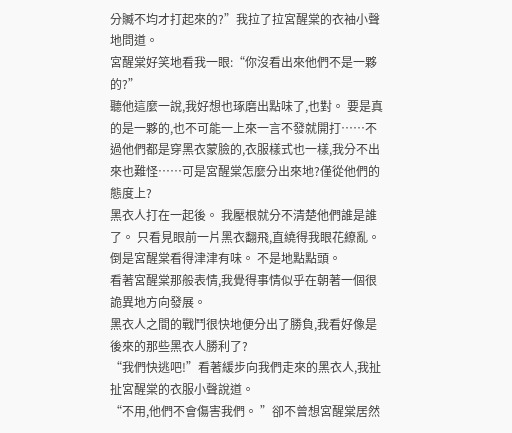分贓不均才打起來的?”我拉了拉宮醒棠的衣袖小聲地問道。
宮醒棠好笑地看我一眼:“你沒看出來他們不是一夥的?”
聽他這麼一說,我好想也琢磨出點味了,也對。 要是真的是一夥的,也不可能一上來一言不發就開打……不過他們都是穿黑衣蒙臉的,衣服樣式也一樣,我分不出來也難怪……可是宮醒棠怎麼分出來地?僅從他們的態度上?
黑衣人打在一起後。 我壓根就分不清楚他們誰是誰了。 只看見眼前一片黑衣翻飛,直繞得我眼花繚亂。 倒是宮醒棠看得津津有味。 不是地點點頭。
看著宮醒棠那般表情,我覺得事情似乎在朝著一個很詭異地方向發展。
黑衣人之間的戰鬥很快地便分出了勝負,我看好像是後來的那些黑衣人勝利了?
“我們快逃吧!”看著緩步向我們走來的黑衣人,我扯扯宮醒棠的衣服小聲說道。
“不用,他們不會傷害我們。 ”卻不曾想宮醒棠居然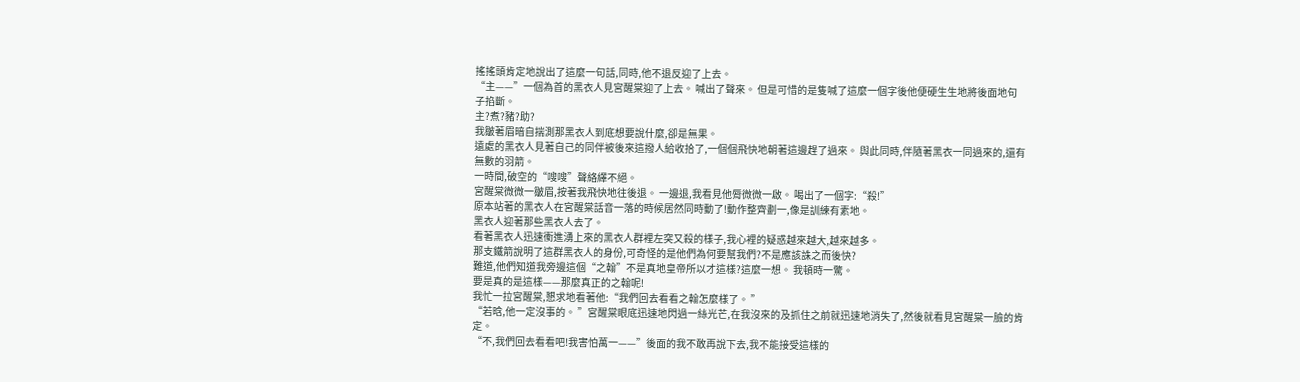搖搖頭肯定地說出了這麼一句話,同時,他不退反迎了上去。
“主——”一個為首的黑衣人見宮醒棠迎了上去。 喊出了聲來。 但是可惜的是隻喊了這麼一個字後他便硬生生地將後面地句子掐斷。
主?煮?豬?助?
我皺著眉暗自揣測那黑衣人到底想要說什麼,卻是無果。
遠處的黑衣人見著自己的同伴被後來這撥人給收拾了,一個個飛快地朝著這邊趕了過來。 與此同時,伴隨著黑衣一同過來的,還有無數的羽箭。
一時間,破空的“嗖嗖”聲絡繹不絕。
宮醒棠微微一皺眉,按著我飛快地往後退。 一邊退,我看見他脣微微一啟。 喝出了一個字:“殺!”
原本站著的黑衣人在宮醒棠話音一落的時候居然同時動了!動作整齊劃一,像是訓練有素地。
黑衣人迎著那些黑衣人去了。
看著黑衣人迅速衝進湧上來的黑衣人群裡左突又殺的樣子,我心裡的疑惑越來越大,越來越多。
那支鐵箭說明了這群黑衣人的身份,可奇怪的是他們為何要幫我們?不是應該誅之而後快?
難道,他們知道我旁邊這個“之翰”不是真地皇帝所以才這樣?這麼一想。 我頓時一驚。
要是真的是這樣——那麼真正的之翰呢!
我忙一拉宮醒棠,懇求地看著他:“我們回去看看之翰怎麼樣了。 ”
“若晗,他一定沒事的。 ”宮醒棠眼底迅速地閃過一絲光芒,在我沒來的及抓住之前就迅速地消失了,然後就看見宮醒棠一臉的肯定。
“不,我們回去看看吧!我害怕萬一——”後面的我不敢再說下去,我不能接受這樣的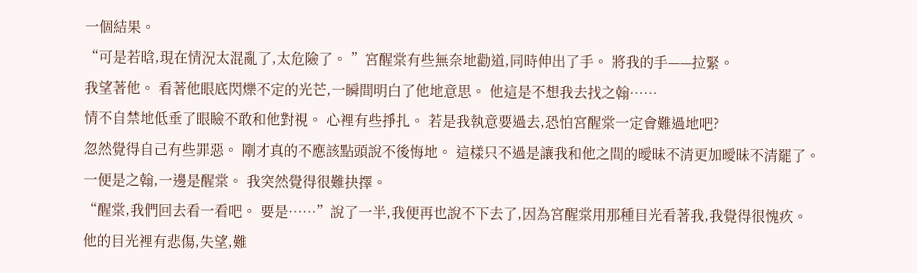一個結果。
“可是若晗,現在情況太混亂了,太危險了。 ”宮醒棠有些無奈地勸道,同時伸出了手。 將我的手——拉緊。
我望著他。 看著他眼底閃爍不定的光芒,一瞬間明白了他地意思。 他這是不想我去找之翰……
情不自禁地低垂了眼瞼不敢和他對視。 心裡有些掙扎。 若是我執意要過去,恐怕宮醒棠一定會難過地吧?
忽然覺得自己有些罪惡。 剛才真的不應該點頭說不後悔地。 這樣只不過是讓我和他之間的曖昧不清更加曖昧不清罷了。
一便是之翰,一邊是醒棠。 我突然覺得很難抉擇。
“醒棠,我們回去看一看吧。 要是……”說了一半,我便再也說不下去了,因為宮醒棠用那種目光看著我,我覺得很愧疚。
他的目光裡有悲傷,失望,難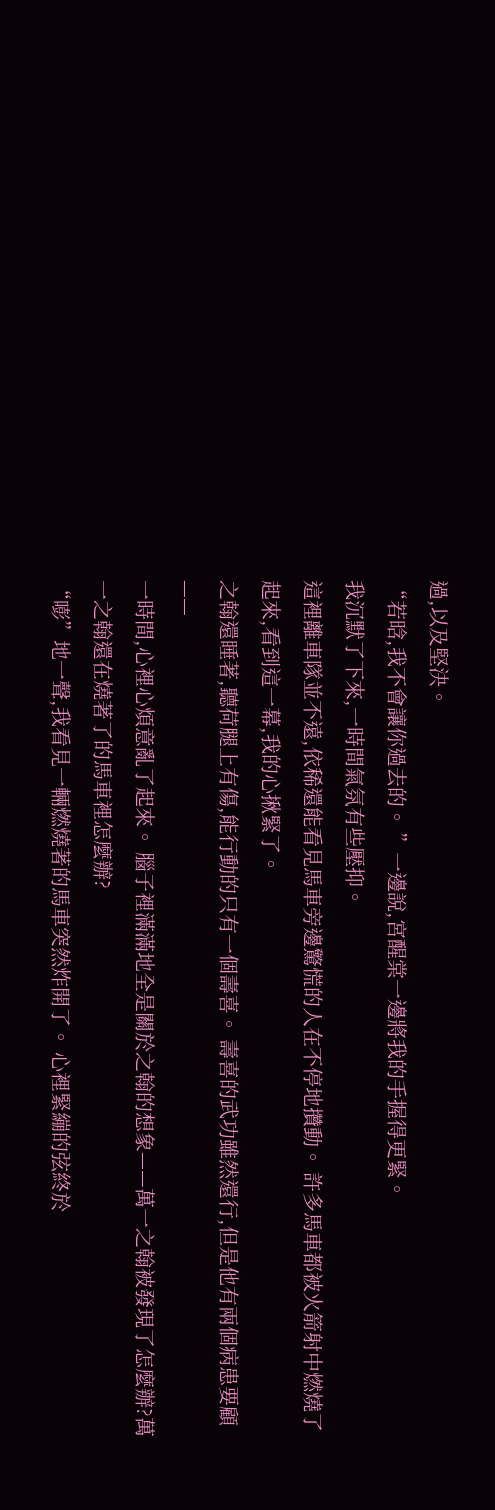過,以及堅決。
“若晗,我不會讓你過去的。 ”一邊說,宮醒棠一邊將我的手握得更緊。
我沉默了下來,一時間氣氛有些壓抑。
這裡離車隊並不遠,依稀還能看見馬車旁邊驚慌的人在不停地攢動。 許多馬車都被火箭射中燃燒了起來,看到這一幕,我的心揪緊了。
之翰還睡著,聽荷腿上有傷,能行動的只有一個壽喜。 壽喜的武功雖然還行,但是他有兩個病患要顧——
一時間,心裡心煩意亂了起來。 腦子裡滿滿地全是關於之翰的想象——萬一之翰被發現了怎麼辦?萬一之翰還在燒著了的馬車裡怎麼辦?
“嘭”地一聲,我看見一輛燃燒著的馬車突然炸開了。 心裡緊繃的弦終於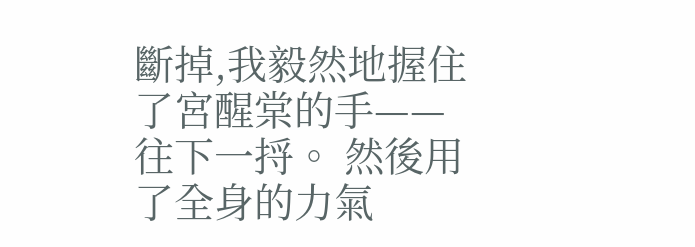斷掉,我毅然地握住了宮醒棠的手——往下一捋。 然後用了全身的力氣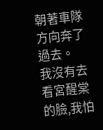朝著車隊方向奔了過去。
我沒有去看宮醒棠的臉,我怕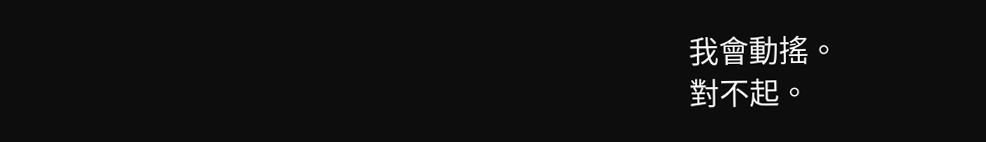我會動搖。
對不起。